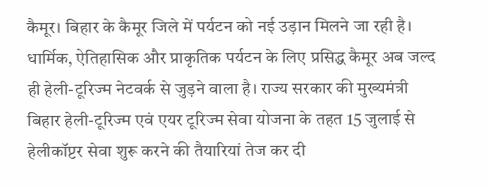कैमूर। बिहार के कैमूर जिले में पर्यटन को नई उड़ान मिलने जा रही है। धार्मिक, ऐतिहासिक और प्राकृतिक पर्यटन के लिए प्रसिद्ध कैमूर अब जल्द ही हेली-टूरिज्म नेटवर्क से जुड़ने वाला है। राज्य सरकार की मुख्यमंत्री बिहार हेली-टूरिज्म एवं एयर टूरिज्म सेवा योजना के तहत 15 जुलाई से हेलीकॉप्टर सेवा शुरू करने की तैयारियां तेज कर दी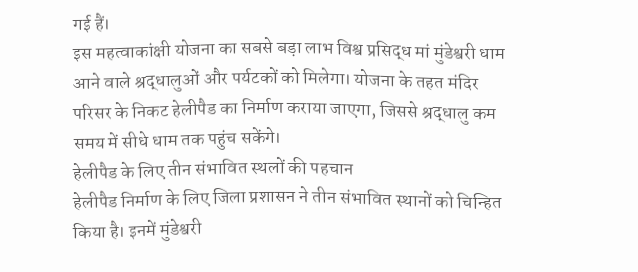गई हैं।
इस महत्वाकांक्षी योजना का सबसे बड़ा लाभ विश्व प्रसिद्ध मां मुंडेश्वरी धाम आने वाले श्रद्धालुओं और पर्यटकों को मिलेगा। योजना के तहत मंदिर परिसर के निकट हेलीपैड का निर्माण कराया जाएगा, जिससे श्रद्धालु कम समय में सीधे धाम तक पहुंच सकेंगे।
हेलीपैड के लिए तीन संभावित स्थलों की पहचान
हेलीपैड निर्माण के लिए जिला प्रशासन ने तीन संभावित स्थानों को चिन्हित किया है। इनमें मुंडेश्वरी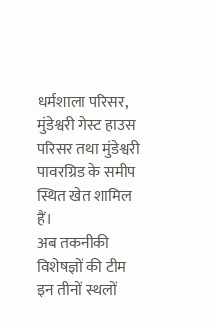धर्मशाला परिसर, मुंडेश्वरी गेस्ट हाउस परिसर तथा मुंडेश्वरी पावरग्रिड के समीप स्थित खेत शामिल हैं।
अब तकनीकी विशेषज्ञों की टीम इन तीनों स्थलों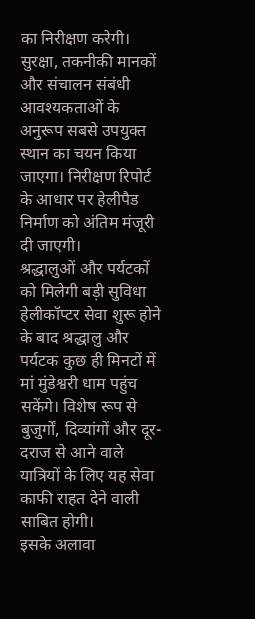का निरीक्षण करेगी। सुरक्षा, तकनीकी मानकों और संचालन संबंधी आवश्यकताओं के अनुरूप सबसे उपयुक्त स्थान का चयन किया जाएगा। निरीक्षण रिपोर्ट के आधार पर हेलीपैड निर्माण को अंतिम मंजूरी दी जाएगी।
श्रद्धालुओं और पर्यटकों को मिलेगी बड़ी सुविधा
हेलीकॉप्टर सेवा शुरू होने के बाद श्रद्धालु और पर्यटक कुछ ही मिनटों में मां मुंडेश्वरी धाम पहुंच सकेंगे। विशेष रूप से बुजुर्गों, दिव्यांगों और दूर-दराज से आने वाले यात्रियों के लिए यह सेवा काफी राहत देने वाली साबित होगी।
इसके अलावा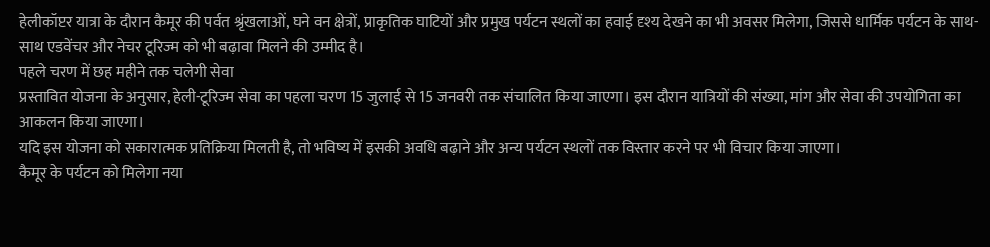हेलीकॉप्टर यात्रा के दौरान कैमूर की पर्वत श्रृंखलाओं, घने वन क्षेत्रों, प्राकृतिक घाटियों और प्रमुख पर्यटन स्थलों का हवाई दृश्य देखने का भी अवसर मिलेगा, जिससे धार्मिक पर्यटन के साथ-साथ एडवेंचर और नेचर टूरिज्म को भी बढ़ावा मिलने की उम्मीद है।
पहले चरण में छह महीने तक चलेगी सेवा
प्रस्तावित योजना के अनुसार, हेली-टूरिज्म सेवा का पहला चरण 15 जुलाई से 15 जनवरी तक संचालित किया जाएगा। इस दौरान यात्रियों की संख्या, मांग और सेवा की उपयोगिता का आकलन किया जाएगा।
यदि इस योजना को सकारात्मक प्रतिक्रिया मिलती है, तो भविष्य में इसकी अवधि बढ़ाने और अन्य पर्यटन स्थलों तक विस्तार करने पर भी विचार किया जाएगा।
कैमूर के पर्यटन को मिलेगा नया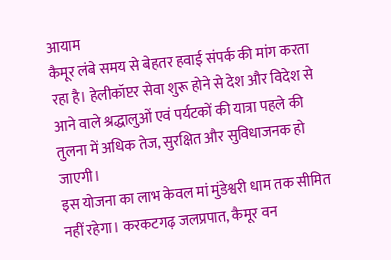आयाम
कैमूर लंबे समय से बेहतर हवाई संपर्क की मांग करता रहा है। हेलीकॉप्टर सेवा शुरू होने से देश और विदेश से आने वाले श्रद्धालुओं एवं पर्यटकों की यात्रा पहले की तुलना में अधिक तेज, सुरक्षित और सुविधाजनक हो जाएगी।
इस योजना का लाभ केवल मां मुंडेश्वरी धाम तक सीमित नहीं रहेगा। करकटगढ़ जलप्रपात, कैमूर वन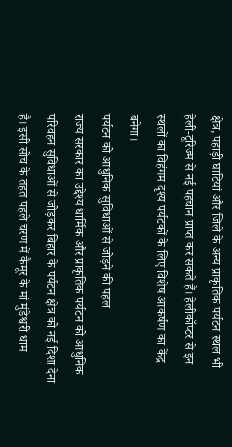क्षेत्र, पहाड़ी घाटियां और जिले के अन्य प्राकृतिक पर्यटन स्थल भी हेली-टूरिज्म से नई पहचान प्राप्त कर सकते हैं। हेलीकॉप्टर से इन स्थलों का विहंगम दृश्य पर्यटकों के लिए विशेष आकर्षण का केंद्र बनेगा।
पर्यटन को आधुनिक सुविधाओं से जोड़ने की पहल
राज्य सरकार का उद्देश्य धार्मिक और प्राकृतिक पर्यटन को आधुनिक परिवहन सुविधाओं से जोड़कर बिहार के पर्यटन क्षेत्र को नई दिशा देना है। इसी सोच के तहत पहले चरण में कैमूर के मां मुंडेश्वरी धाम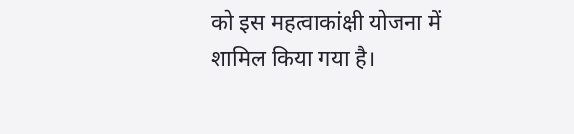को इस महत्वाकांक्षी योजना में शामिल किया गया है।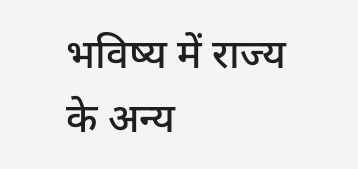भविष्य में राज्य के अन्य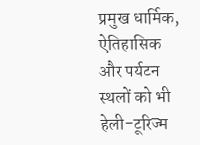प्रमुख धार्मिक, ऐतिहासिक और पर्यटन स्थलों को भी हेली-टूरिज्म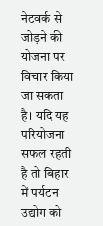नेटवर्क से जोड़ने की योजना पर विचार किया जा सकता है। यदि यह परियोजना सफल रहती है तो बिहार में पर्यटन उद्योग को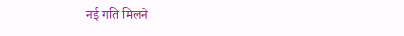नई गति मिलने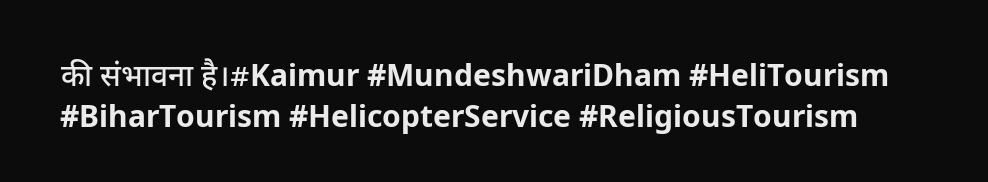की संभावना है।#Kaimur #MundeshwariDham #HeliTourism #BiharTourism #HelicopterService #ReligiousTourism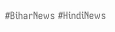#BiharNews #HindiNews